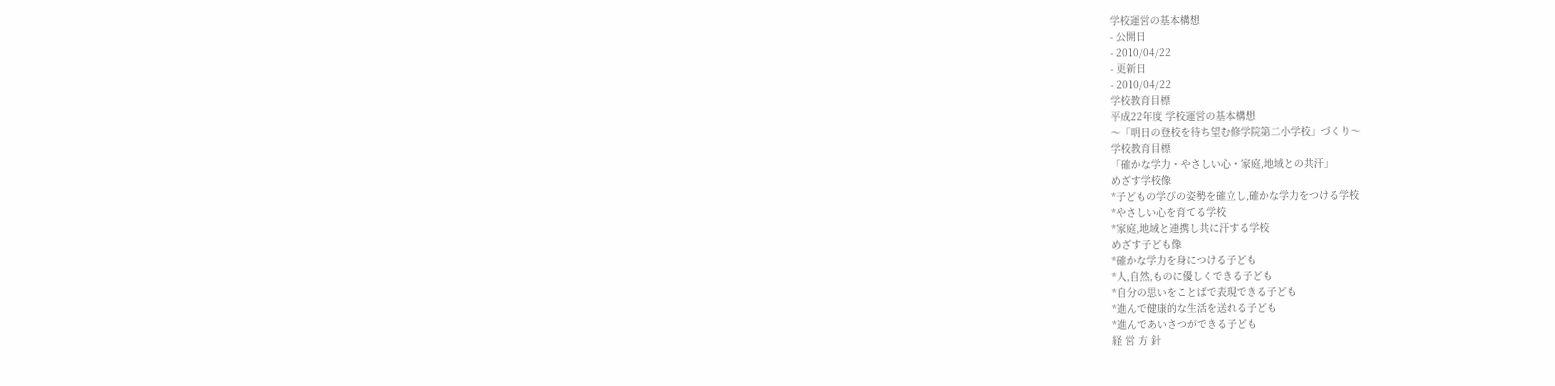学校運営の基本構想
- 公開日
- 2010/04/22
- 更新日
- 2010/04/22
学校教育目標
平成22年度 学校運営の基本構想
〜「明日の登校を待ち望む修学院第二小学校」づくり〜
学校教育目標
「確かな学力・やさしい心・家庭,地域との共汗」
めざす学校像
*子どもの学びの姿勢を確立し,確かな学力をつける学校
*やさしい心を育てる学校
*家庭,地域と連携し共に汗する学校
めざす子ども像
*確かな学力を身につける子ども
*人,自然,ものに優しくできる子ども
*自分の思いをことばで表現できる子ども
*進んで健康的な生活を送れる子ども
*進んであいさつができる子ども
経 営 方 針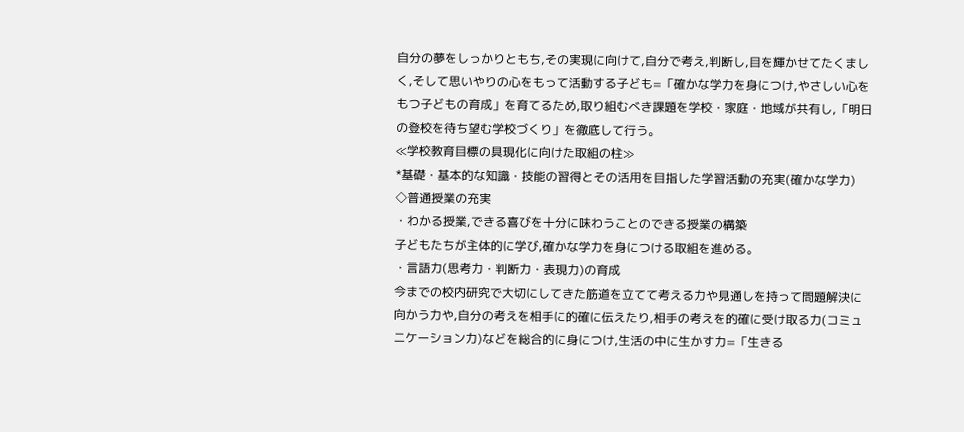自分の夢をしっかりともち,その実現に向けて,自分で考え,判断し,目を輝かせてたくましく,そして思いやりの心をもって活動する子ども=「確かな学力を身につけ,やさしい心をもつ子どもの育成」を育てるため,取り組むべき課題を学校・家庭・地域が共有し,「明日の登校を待ち望む学校づくり」を徹底して行う。
≪学校教育目標の具現化に向けた取組の柱≫
*基礎・基本的な知識・技能の習得とその活用を目指した学習活動の充実(確かな学力)
◇普通授業の充実
・わかる授業,できる喜びを十分に味わうことのできる授業の構築
子どもたちが主体的に学び,確かな学力を身につける取組を進める。
・言語力(思考力・判断力・表現力)の育成
今までの校内研究で大切にしてきた筋道を立てて考える力や見通しを持って問題解決に向かう力や,自分の考えを相手に的確に伝えたり,相手の考えを的確に受け取る力(コミュニケーション力)などを総合的に身につけ,生活の中に生かす力=「生きる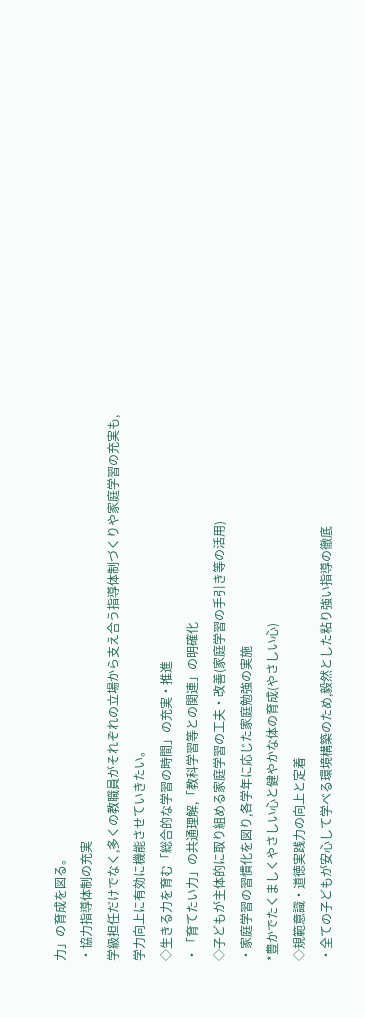力」の育成を図る。
・協力指導体制の充実
学級担任だけでなく,多くの教職員がそれぞれの立場から支え合う指導体制づくりや家庭学習の充実も,学力向上に有効に機能させていきたい。
◇生きる力を育む「総合的な学習の時間」の充実・推進
・「育てたい力」の共通理解,「教科学習等との関連」の明確化
◇子どもが主体的に取り組める家庭学習の工夫・改善(家庭学習の手引き等の活用)
・家庭学習の習慣化を図り,各学年に応じた家庭勉強の実施
*豊かでたくましくやさしい心と健やかな体の育成(やさしい心)
◇規範意識・道徳実践力の向上と定着
・全ての子どもが安心して学べる環境構築のため,毅然とした粘り強い指導の徹底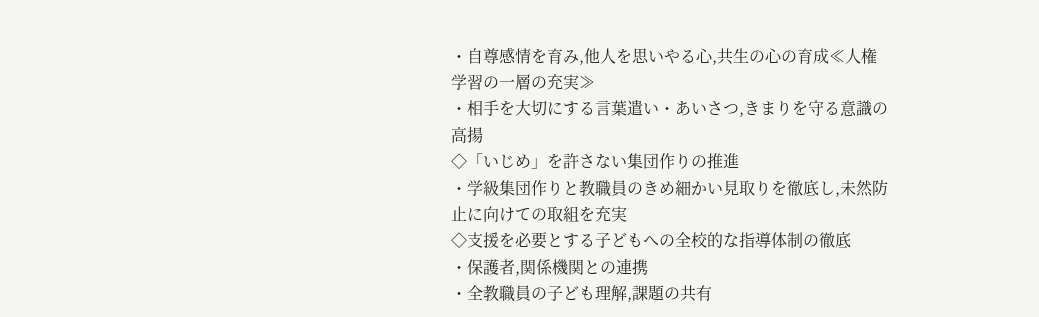・自尊感情を育み,他人を思いやる心,共生の心の育成≪人権学習の一層の充実≫
・相手を大切にする言葉遣い・あいさつ,きまりを守る意識の高揚
◇「いじめ」を許さない集団作りの推進
・学級集団作りと教職員のきめ細かい見取りを徹底し,未然防止に向けての取組を充実
◇支援を必要とする子どもへの全校的な指導体制の徹底
・保護者,関係機関との連携
・全教職員の子ども理解,課題の共有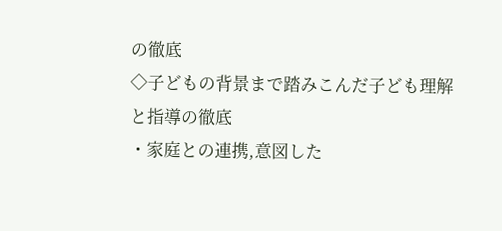の徹底
◇子どもの背景まで踏みこんだ子ども理解と指導の徹底
・家庭との連携,意図した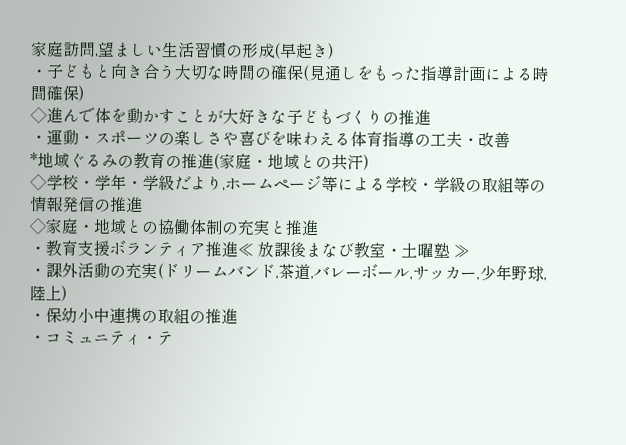家庭訪問,望ましい生活習慣の形成(早起き)
・子どもと向き合う大切な時間の確保(見通しをもった指導計画による時間確保)
◇進んで体を動かすことが大好きな子どもづくりの推進
・運動・スポーツの楽しさや喜びを味わえる体育指導の工夫・改善
*地域ぐるみの教育の推進(家庭・地域との共汗)
◇学校・学年・学級だより,ホームページ等による学校・学級の取組等の情報発信の推進
◇家庭・地域との協働体制の充実と推進
・教育支援ボランティア推進≪ 放課後まなび教室・土曜塾 ≫
・課外活動の充実(ドリームバンド,茶道,バレーボール,サッカー,少年野球,陸上)
・保幼小中連携の取組の推進
・コミュニティ・テ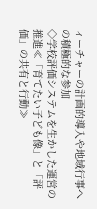ィーチャーの計画的導入や地域行事への積極的な参加
◇学校評価システムを生かした運営の推進≪「育てたい子ども像」と「評価」の共有と行動≫